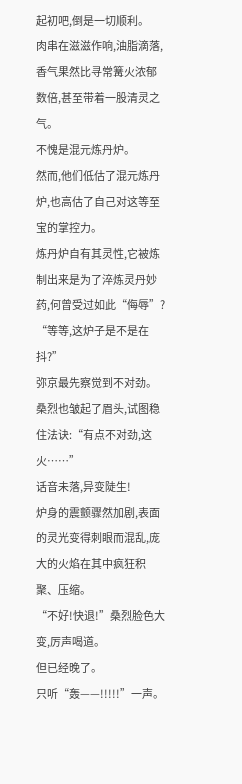起初吧,倒是一切顺利。
肉串在滋滋作响,油脂滴落,香气果然比寻常篝火浓郁数倍,甚至带着一股清灵之气。
不愧是混元炼丹炉。
然而,他们低估了混元炼丹炉,也高估了自己对这等至宝的掌控力。
炼丹炉自有其灵性,它被炼制出来是为了淬炼灵丹妙药,何曾受过如此“侮辱”?
“等等,这炉子是不是在抖?”
弥京最先察觉到不对劲。
桑烈也皱起了眉头,试图稳住法诀:“有点不对劲,这火……”
话音未落,异变陡生!
炉身的震颤骤然加剧,表面的灵光变得刺眼而混乱,庞大的火焰在其中疯狂积聚、压缩。
“不好!快退!”桑烈脸色大变,厉声喝道。
但已经晚了。
只听“轰——!!!!!”一声。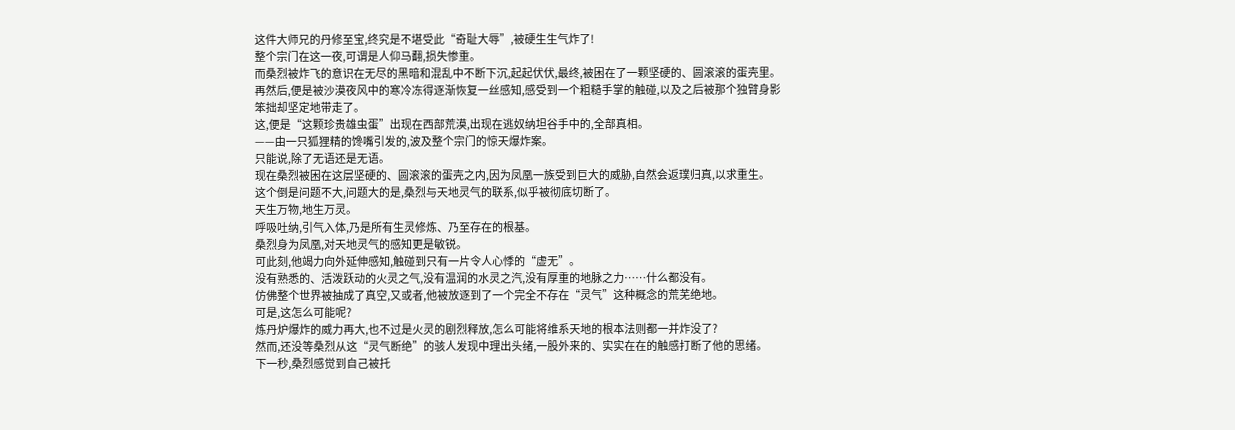这件大师兄的丹修至宝,终究是不堪受此“奇耻大辱”,被硬生生气炸了!
整个宗门在这一夜,可谓是人仰马翻,损失惨重。
而桑烈被炸飞的意识在无尽的黑暗和混乱中不断下沉,起起伏伏,最终,被困在了一颗坚硬的、圆滚滚的蛋壳里。
再然后,便是被沙漠夜风中的寒冷冻得逐渐恢复一丝感知,感受到一个粗糙手掌的触碰,以及之后被那个独臂身影笨拙却坚定地带走了。
这,便是“这颗珍贵雄虫蛋”出现在西部荒漠,出现在逃奴纳坦谷手中的,全部真相。
——由一只狐狸精的馋嘴引发的,波及整个宗门的惊天爆炸案。
只能说,除了无语还是无语。
现在桑烈被困在这层坚硬的、圆滚滚的蛋壳之内,因为凤凰一族受到巨大的威胁,自然会返璞归真,以求重生。
这个倒是问题不大,问题大的是,桑烈与天地灵气的联系,似乎被彻底切断了。
天生万物,地生万灵。
呼吸吐纳,引气入体,乃是所有生灵修炼、乃至存在的根基。
桑烈身为凤凰,对天地灵气的感知更是敏锐。
可此刻,他竭力向外延伸感知,触碰到只有一片令人心悸的“虚无”。
没有熟悉的、活泼跃动的火灵之气,没有温润的水灵之汽,没有厚重的地脉之力……什么都没有。
仿佛整个世界被抽成了真空,又或者,他被放逐到了一个完全不存在“灵气”这种概念的荒芜绝地。
可是,这怎么可能呢?
炼丹炉爆炸的威力再大,也不过是火灵的剧烈释放,怎么可能将维系天地的根本法则都一并炸没了?
然而,还没等桑烈从这“灵气断绝”的骇人发现中理出头绪,一股外来的、实实在在的触感打断了他的思绪。
下一秒,桑烈感觉到自己被托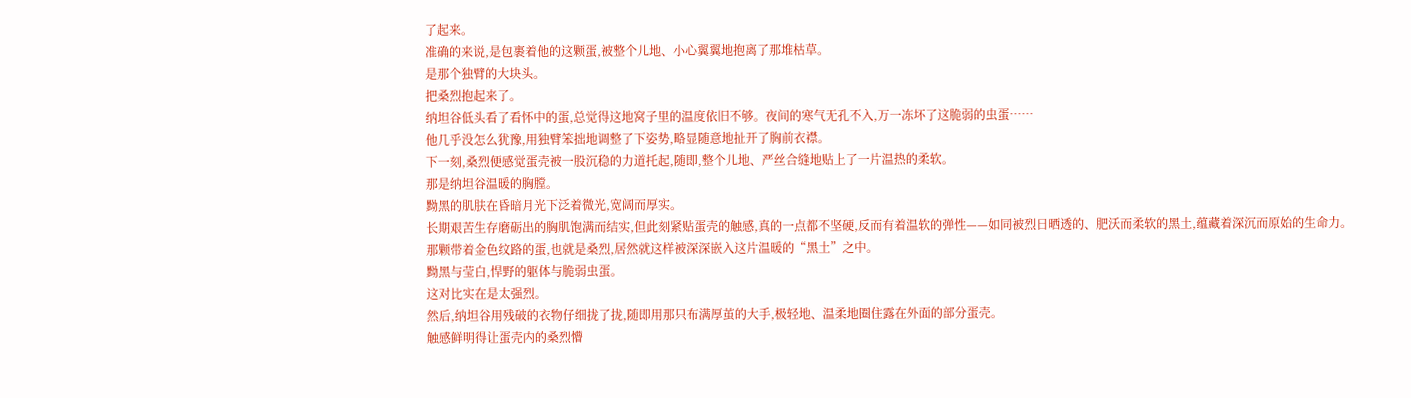了起来。
准确的来说,是包裹着他的这颗蛋,被整个儿地、小心翼翼地抱离了那堆枯草。
是那个独臂的大块头。
把桑烈抱起来了。
纳坦谷低头看了看怀中的蛋,总觉得这地窝子里的温度依旧不够。夜间的寒气无孔不入,万一冻坏了这脆弱的虫蛋……
他几乎没怎么犹豫,用独臂笨拙地调整了下姿势,略显随意地扯开了胸前衣襟。
下一刻,桑烈便感觉蛋壳被一股沉稳的力道托起,随即,整个儿地、严丝合缝地贴上了一片温热的柔软。
那是纳坦谷温暖的胸膛。
黝黑的肌肤在昏暗月光下泛着微光,宽阔而厚实。
长期艰苦生存磨砺出的胸肌饱满而结实,但此刻紧贴蛋壳的触感,真的一点都不坚硬,反而有着温软的弹性——如同被烈日晒透的、肥沃而柔软的黑土,蕴藏着深沉而原始的生命力。
那颗带着金色纹路的蛋,也就是桑烈,居然就这样被深深嵌入这片温暖的“黑土”之中。
黝黑与莹白,悍野的躯体与脆弱虫蛋。
这对比实在是太强烈。
然后,纳坦谷用残破的衣物仔细拢了拢,随即用那只布满厚茧的大手,极轻地、温柔地圈住露在外面的部分蛋壳。
触感鲜明得让蛋壳内的桑烈懵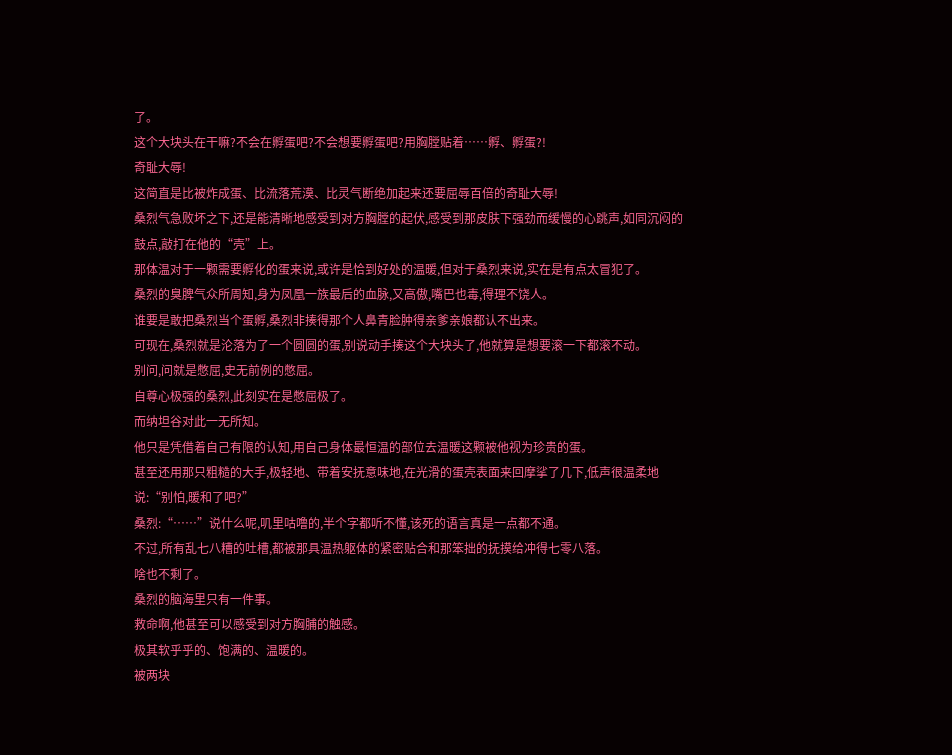了。
这个大块头在干嘛?不会在孵蛋吧?不会想要孵蛋吧?用胸膛贴着……孵、孵蛋?!
奇耻大辱!
这简直是比被炸成蛋、比流落荒漠、比灵气断绝加起来还要屈辱百倍的奇耻大辱!
桑烈气急败坏之下,还是能清晰地感受到对方胸膛的起伏,感受到那皮肤下强劲而缓慢的心跳声,如同沉闷的鼓点,敲打在他的“壳”上。
那体温对于一颗需要孵化的蛋来说,或许是恰到好处的温暖,但对于桑烈来说,实在是有点太冒犯了。
桑烈的臭脾气众所周知,身为凤凰一族最后的血脉,又高傲,嘴巴也毒,得理不饶人。
谁要是敢把桑烈当个蛋孵,桑烈非揍得那个人鼻青脸肿得亲爹亲娘都认不出来。
可现在,桑烈就是沦落为了一个圆圆的蛋,别说动手揍这个大块头了,他就算是想要滚一下都滚不动。
别问,问就是憋屈,史无前例的憋屈。
自尊心极强的桑烈,此刻实在是憋屈极了。
而纳坦谷对此一无所知。
他只是凭借着自己有限的认知,用自己身体最恒温的部位去温暖这颗被他视为珍贵的蛋。
甚至还用那只粗糙的大手,极轻地、带着安抚意味地,在光滑的蛋壳表面来回摩挲了几下,低声很温柔地说:“别怕,暖和了吧?”
桑烈:“……”说什么呢,叽里咕噜的,半个字都听不懂,该死的语言真是一点都不通。
不过,所有乱七八糟的吐槽,都被那具温热躯体的紧密贴合和那笨拙的抚摸给冲得七零八落。
啥也不剩了。
桑烈的脑海里只有一件事。
救命啊,他甚至可以感受到对方胸脯的触感。
极其软乎乎的、饱满的、温暖的。
被两块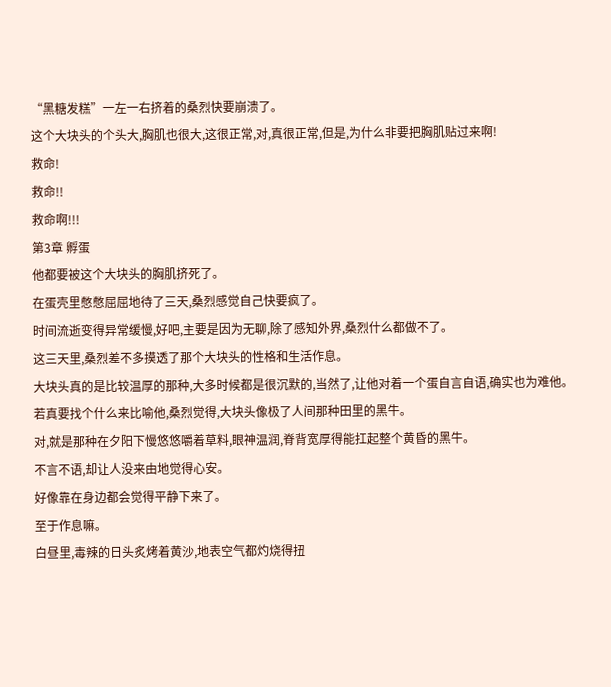“黑糖发糕”一左一右挤着的桑烈快要崩溃了。
这个大块头的个头大,胸肌也很大,这很正常,对,真很正常,但是,为什么非要把胸肌贴过来啊!
救命!
救命!!
救命啊!!!
第3章 孵蛋
他都要被这个大块头的胸肌挤死了。
在蛋壳里憋憋屈屈地待了三天,桑烈感觉自己快要疯了。
时间流逝变得异常缓慢,好吧,主要是因为无聊,除了感知外界,桑烈什么都做不了。
这三天里,桑烈差不多摸透了那个大块头的性格和生活作息。
大块头真的是比较温厚的那种,大多时候都是很沉默的,当然了,让他对着一个蛋自言自语,确实也为难他。
若真要找个什么来比喻他,桑烈觉得,大块头像极了人间那种田里的黑牛。
对,就是那种在夕阳下慢悠悠嚼着草料,眼神温润,脊背宽厚得能扛起整个黄昏的黑牛。
不言不语,却让人没来由地觉得心安。
好像靠在身边都会觉得平静下来了。
至于作息嘛。
白昼里,毒辣的日头炙烤着黄沙,地表空气都灼烧得扭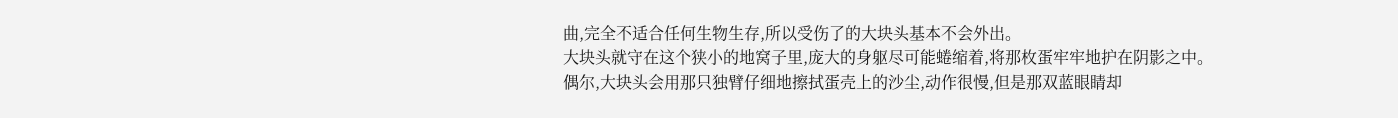曲,完全不适合任何生物生存,所以受伤了的大块头基本不会外出。
大块头就守在这个狭小的地窝子里,庞大的身躯尽可能蜷缩着,将那枚蛋牢牢地护在阴影之中。
偶尔,大块头会用那只独臂仔细地擦拭蛋壳上的沙尘,动作很慢,但是那双蓝眼睛却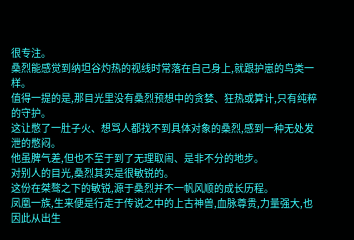很专注。
桑烈能感觉到纳坦谷灼热的视线时常落在自己身上,就跟护崽的鸟类一样。
值得一提的是,那目光里没有桑烈预想中的贪婪、狂热或算计,只有纯粹的守护。
这让憋了一肚子火、想骂人都找不到具体对象的桑烈,感到一种无处发泄的憋闷。
他虽脾气差,但也不至于到了无理取闹、是非不分的地步。
对别人的目光,桑烈其实是很敏锐的。
这份在桀骜之下的敏锐,源于桑烈并不一帆风顺的成长历程。
凤凰一族,生来便是行走于传说之中的上古神兽,血脉尊贵,力量强大,也因此从出生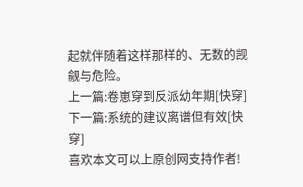起就伴随着这样那样的、无数的觊觎与危险。
上一篇:卷崽穿到反派幼年期[快穿]
下一篇:系统的建议离谱但有效[快穿]
喜欢本文可以上原创网支持作者!